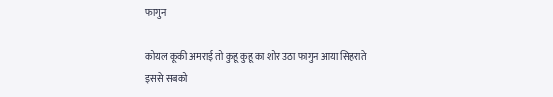फागुन

कोयल कूकी अमराई तो कुहू कुहू का शोर उठा फागुन आया सिहराते इससे सबको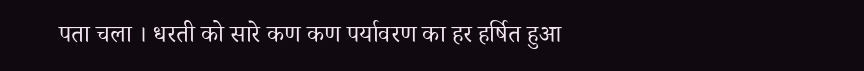पता चला । धरती को सारे कण कण पर्यावरण का हर हर्षित हुआ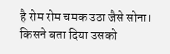है रोम रोम चमक उठा जैसे सोना। किसने बता दिया उसको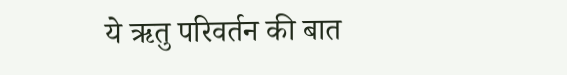ये ऋतु परिवर्तन की बात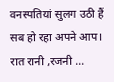वनस्पतियां सुलग उठी हैं सब हो रहा अपने आप। रात रानी ,रजनी …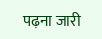पढ़ना जारी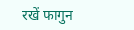रखें फागुन